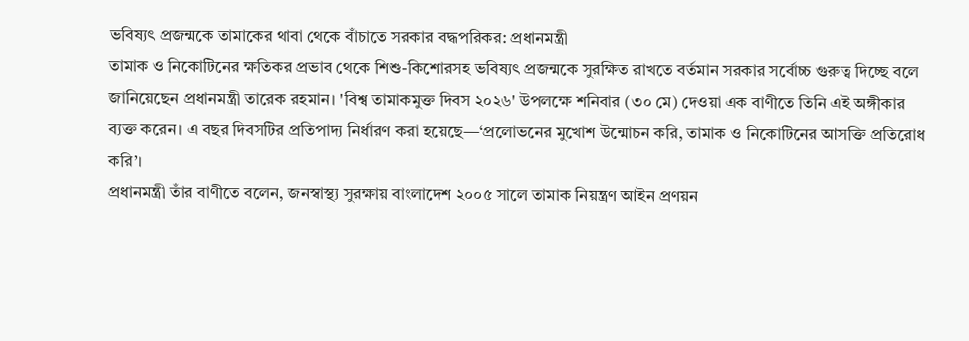ভবিষ্যৎ প্রজন্মকে তামাকের থাবা থেকে বাঁচাতে সরকার বদ্ধপরিকর: প্রধানমন্ত্রী
তামাক ও নিকোটিনের ক্ষতিকর প্রভাব থেকে শিশু-কিশোরসহ ভবিষ্যৎ প্রজন্মকে সুরক্ষিত রাখতে বর্তমান সরকার সর্বোচ্চ গুরুত্ব দিচ্ছে বলে জানিয়েছেন প্রধানমন্ত্রী তারেক রহমান। 'বিশ্ব তামাকমুক্ত দিবস ২০২৬' উপলক্ষে শনিবার (৩০ মে) দেওয়া এক বাণীতে তিনি এই অঙ্গীকার ব্যক্ত করেন। এ বছর দিবসটির প্রতিপাদ্য নির্ধারণ করা হয়েছে—‘প্রলোভনের মুখোশ উন্মোচন করি, তামাক ও নিকোটিনের আসক্তি প্রতিরোধ করি’।
প্রধানমন্ত্রী তাঁর বাণীতে বলেন, জনস্বাস্থ্য সুরক্ষায় বাংলাদেশ ২০০৫ সালে তামাক নিয়ন্ত্রণ আইন প্রণয়ন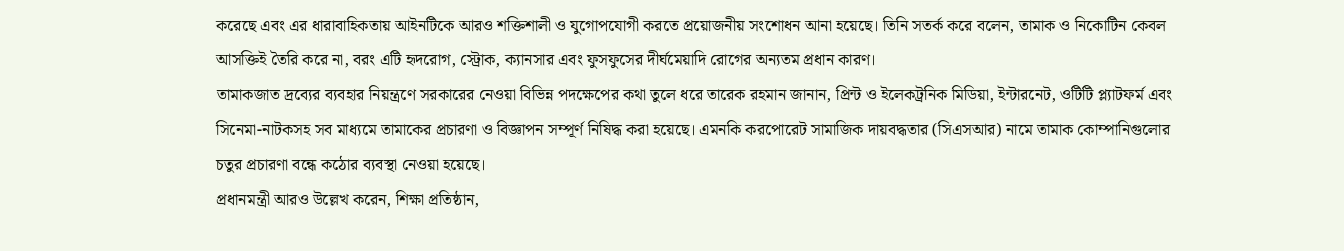করেছে এবং এর ধারাবাহিকতায় আইনটিকে আরও শক্তিশালী ও যুগোপযোগী করতে প্রয়োজনীয় সংশোধন আনা হয়েছে। তিনি সতর্ক করে বলেন, তামাক ও নিকোটিন কেবল আসক্তিই তৈরি করে না, বরং এটি হৃদরোগ, স্ট্রোক, ক্যানসার এবং ফুসফুসের দীর্ঘমেয়াদি রোগের অন্যতম প্রধান কারণ।
তামাকজাত দ্রব্যের ব্যবহার নিয়ন্ত্রণে সরকারের নেওয়া বিভিন্ন পদক্ষেপের কথা তুলে ধরে তারেক রহমান জানান, প্রিন্ট ও ইলেকট্রনিক মিডিয়া, ইন্টারনেট, ওটিটি প্ল্যাটফর্ম এবং সিনেমা-নাটকসহ সব মাধ্যমে তামাকের প্রচারণা ও বিজ্ঞাপন সম্পূর্ণ নিষিদ্ধ করা হয়েছে। এমনকি করপোরেট সামাজিক দায়বদ্ধতার (সিএসআর) নামে তামাক কোম্পানিগুলোর চতুর প্রচারণা বন্ধে কঠোর ব্যবস্থা নেওয়া হয়েছে।
প্রধানমন্ত্রী আরও উল্লেখ করেন, শিক্ষা প্রতিষ্ঠান,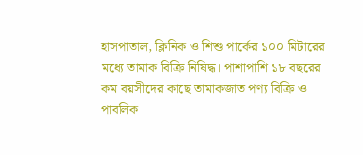হাসপাতাল, ক্লিনিক ও শিশু পার্কের ১০০ মিটারের মধ্যে তামাক বিক্রি নিষিদ্ধ। পাশাপাশি ১৮ বছরের কম বয়সীদের কাছে তামাকজাত পণ্য বিক্রি ও পাবলিক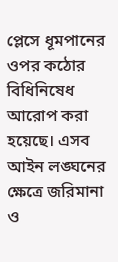প্লেসে ধূমপানের ওপর কঠোর বিধিনিষেধ আরোপ করা হয়েছে। এসব আইন লঙ্ঘনের ক্ষেত্রে জরিমানা ও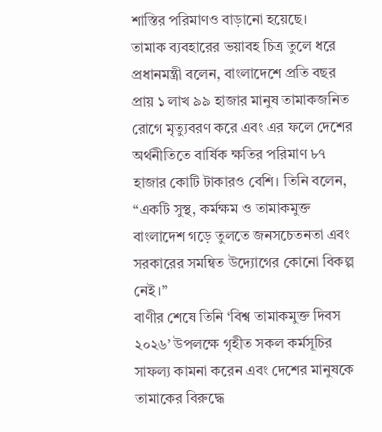শাস্তির পরিমাণও বাড়ানো হয়েছে।
তামাক ব্যবহারের ভয়াবহ চিত্র তুলে ধরে প্রধানমন্ত্রী বলেন, বাংলাদেশে প্রতি বছর প্রায় ১ লাখ ৯৯ হাজার মানুষ তামাকজনিত রোগে মৃত্যুবরণ করে এবং এর ফলে দেশের অর্থনীতিতে বার্ষিক ক্ষতির পরিমাণ ৮৭ হাজার কোটি টাকারও বেশি। তিনি বলেন, “একটি সুস্থ, কর্মক্ষম ও তামাকমুক্ত বাংলাদেশ গড়ে তুলতে জনসচেতনতা এবং সরকারের সমন্বিত উদ্যোগের কোনো বিকল্প নেই।”
বাণীর শেষে তিনি ‘বিশ্ব তামাকমুক্ত দিবস ২০২৬’ উপলক্ষে গৃহীত সকল কর্মসূচির সাফল্য কামনা করেন এবং দেশের মানুষকে তামাকের বিরুদ্ধে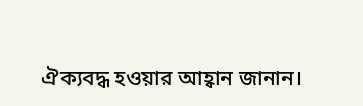ঐক্যবদ্ধ হওয়ার আহ্বান জানান।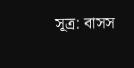সূত্র: বাসস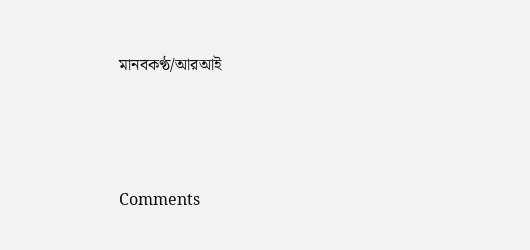মানবকণ্ঠ/আরআই




Comments